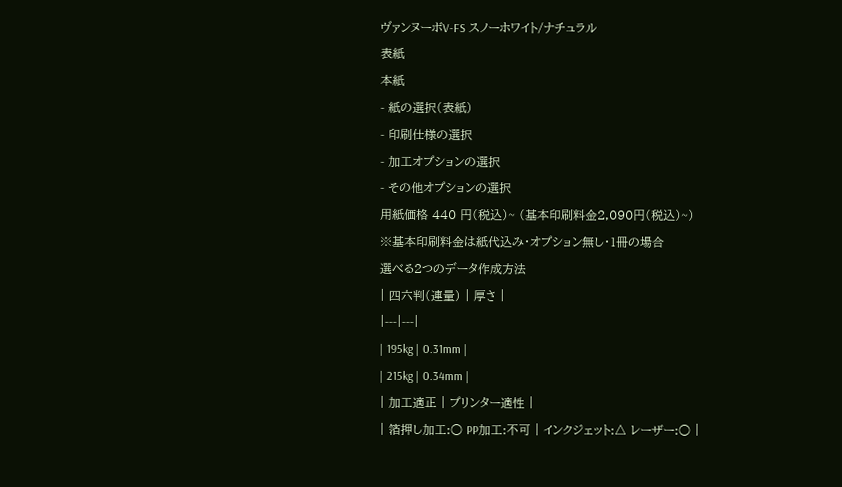ヴァンヌーボV-FS スノーホワイト/ナチュラル
表紙
本紙
- 紙の選択(表紙)
- 印刷仕様の選択
- 加工オプションの選択
- その他オプションの選択
用紙価格 440 円(税込)~ (基本印刷料金2,090円(税込)~)
※基本印刷料金は紙代込み・オプション無し・1冊の場合
選べる2つのデータ作成方法
| 四六判(連量) | 厚さ |
|---|---|
| 195kg | 0.31mm |
| 215kg | 0.34mm |
| 加工適正 | プリンター適性 |
| 箔押し加工:○ PP加工:不可 | インクジェット:△ レーザー:○ |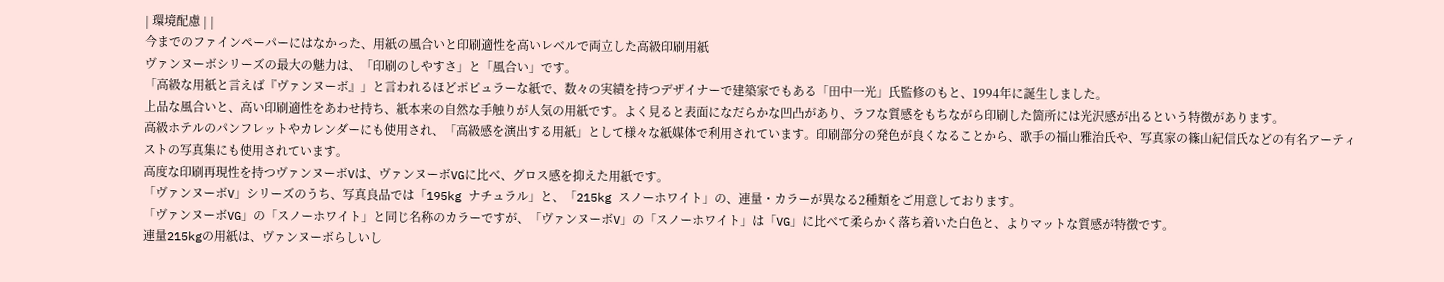| 環境配慮 | |
今までのファインペーパーにはなかった、用紙の風合いと印刷適性を高いレベルで両立した高級印刷用紙
ヴァンヌーボシリーズの最大の魅力は、「印刷のしやすさ」と「風合い」です。
「高級な用紙と言えば『ヴァンヌーボ』」と言われるほどポピュラーな紙で、数々の実績を持つデザイナーで建築家でもある「田中一光」氏監修のもと、1994年に誕生しました。
上品な風合いと、高い印刷適性をあわせ持ち、紙本来の自然な手触りが人気の用紙です。よく見ると表面になだらかな凹凸があり、ラフな質感をもちながら印刷した箇所には光沢感が出るという特徴があります。
高級ホテルのパンフレットやカレンダーにも使用され、「高級感を演出する用紙」として様々な紙媒体で利用されています。印刷部分の発色が良くなることから、歌手の福山雅治氏や、写真家の篠山紀信氏などの有名アーティストの写真集にも使用されています。
高度な印刷再現性を持つヴァンヌーボVは、ヴァンヌーボVGに比べ、グロス感を抑えた用紙です。
「ヴァンヌーボV」シリーズのうち、写真良品では「195kg ナチュラル」と、「215kg スノーホワイト」の、連量・カラーが異なる2種類をご用意しております。
「ヴァンヌーボVG」の「スノーホワイト」と同じ名称のカラーですが、「ヴァンヌーボV」の「スノーホワイト」は「VG」に比べて柔らかく落ち着いた白色と、よりマットな質感が特徴です。
連量215kgの用紙は、ヴァンヌーボらしいし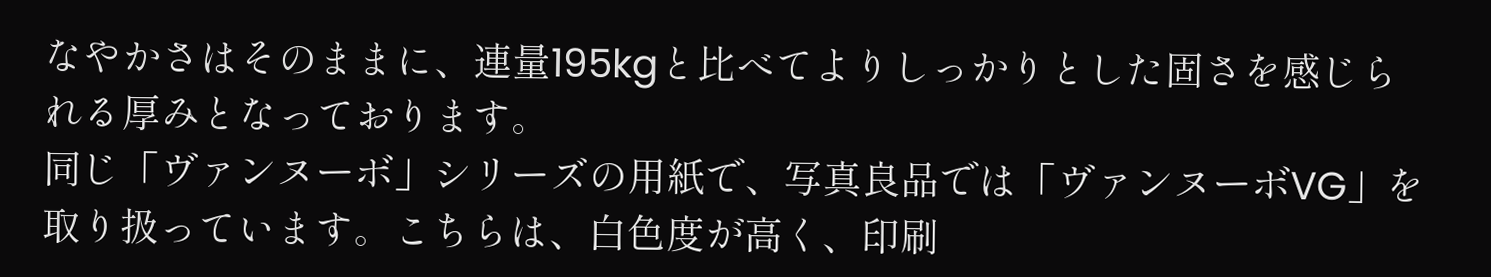なやかさはそのままに、連量195kgと比べてよりしっかりとした固さを感じられる厚みとなっております。
同じ「ヴァンヌーボ」シリーズの用紙で、写真良品では「ヴァンヌーボVG」を取り扱っています。こちらは、白色度が高く、印刷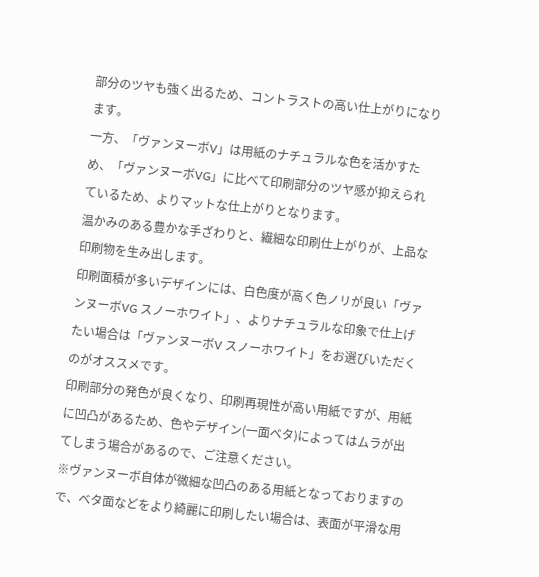部分のツヤも強く出るため、コントラストの高い仕上がりになります。
一方、「ヴァンヌーボV」は用紙のナチュラルな色を活かすため、「ヴァンヌーボVG」に比べて印刷部分のツヤ感が抑えられているため、よりマットな仕上がりとなります。
温かみのある豊かな手ざわりと、繊細な印刷仕上がりが、上品な印刷物を生み出します。
印刷面積が多いデザインには、白色度が高く色ノリが良い「ヴァンヌーボVG スノーホワイト」、よりナチュラルな印象で仕上げたい場合は「ヴァンヌーボV スノーホワイト」をお選びいただくのがオススメです。
印刷部分の発色が良くなり、印刷再現性が高い用紙ですが、用紙に凹凸があるため、色やデザイン(一面ベタ)によってはムラが出てしまう場合があるので、ご注意ください。
※ヴァンヌーボ自体が微細な凹凸のある用紙となっておりますので、ベタ面などをより綺麗に印刷したい場合は、表面が平滑な用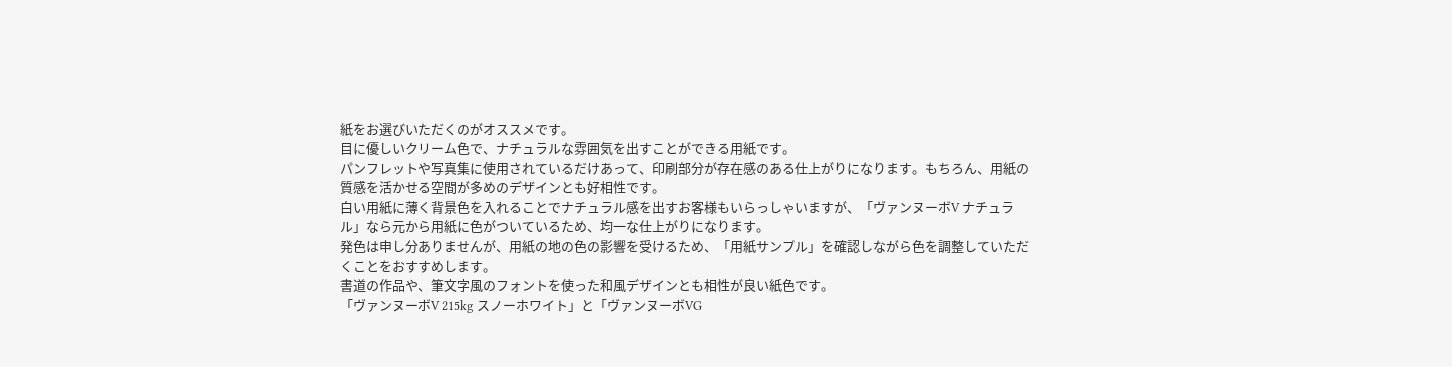紙をお選びいただくのがオススメです。
目に優しいクリーム色で、ナチュラルな雰囲気を出すことができる用紙です。
パンフレットや写真集に使用されているだけあって、印刷部分が存在感のある仕上がりになります。もちろん、用紙の質感を活かせる空間が多めのデザインとも好相性です。
白い用紙に薄く背景色を入れることでナチュラル感を出すお客様もいらっしゃいますが、「ヴァンヌーボV ナチュラル」なら元から用紙に色がついているため、均一な仕上がりになります。
発色は申し分ありませんが、用紙の地の色の影響を受けるため、「用紙サンプル」を確認しながら色を調整していただくことをおすすめします。
書道の作品や、筆文字風のフォントを使った和風デザインとも相性が良い紙色です。
「ヴァンヌーボV 215kg スノーホワイト」と「ヴァンヌーボVG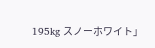195kg スノーホワイト」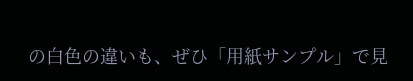の白色の違いも、ぜひ「用紙サンプル」で見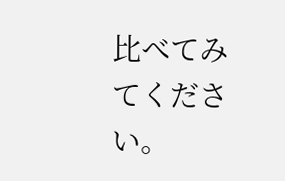比べてみてください。